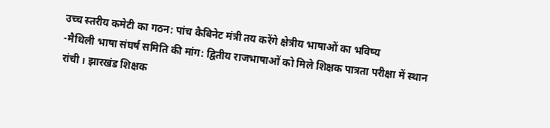उच्च स्तरीय कमेटी का गठन: पांच कैबिनेट मंत्री तय करेंगे क्षेत्रीय भाषाओं का भविष्य
-मैथिली भाषा संघर्ष समिति की मांग: द्वितीय राजभाषाओं को मिले शिक्षक पात्रता परीक्षा में स्थान
रांची। झारखंड शिक्षक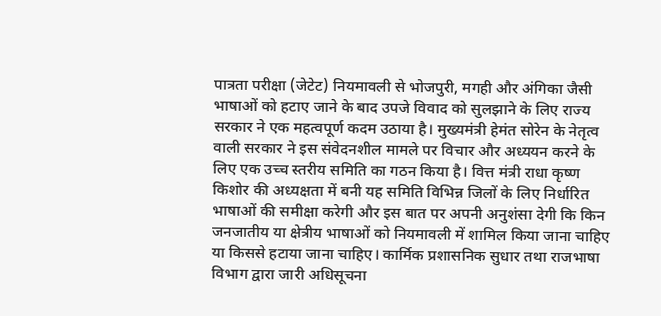पात्रता परीक्षा (जेटेट) नियमावली से भोजपुरी, मगही और अंगिका जैसी भाषाओं को हटाए जाने के बाद उपजे विवाद को सुलझाने के लिए राज्य सरकार ने एक महत्वपूर्ण कदम उठाया है। मुख्यमंत्री हेमंत सोरेन के नेतृत्व वाली सरकार ने इस संवेदनशील मामले पर विचार और अध्ययन करने के लिए एक उच्च स्तरीय समिति का गठन किया है। वित्त मंत्री राधा कृष्ण किशोर की अध्यक्षता में बनी यह समिति विभिन्न जिलों के लिए निर्धारित भाषाओं की समीक्षा करेगी और इस बात पर अपनी अनुशंसा देगी कि किन जनजातीय या क्षेत्रीय भाषाओं को नियमावली में शामिल किया जाना चाहिए या किससे हटाया जाना चाहिए। कार्मिक प्रशासनिक सुधार तथा राजभाषा विभाग द्वारा जारी अधिसूचना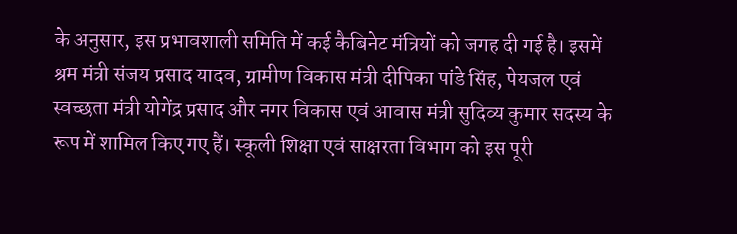के अनुसार, इस प्रभावशाली समिति में कई कैबिनेट मंत्रियों को जगह दी गई है। इसमें श्रम मंत्री संजय प्रसाद यादव, ग्रामीण विकास मंत्री दीपिका पांडे सिंह, पेयजल एवं स्वच्छता मंत्री योगेंद्र प्रसाद और नगर विकास एवं आवास मंत्री सुदिव्य कुमार सदस्य के रूप में शामिल किए गए हैं। स्कूली शिक्षा एवं साक्षरता विभाग को इस पूरी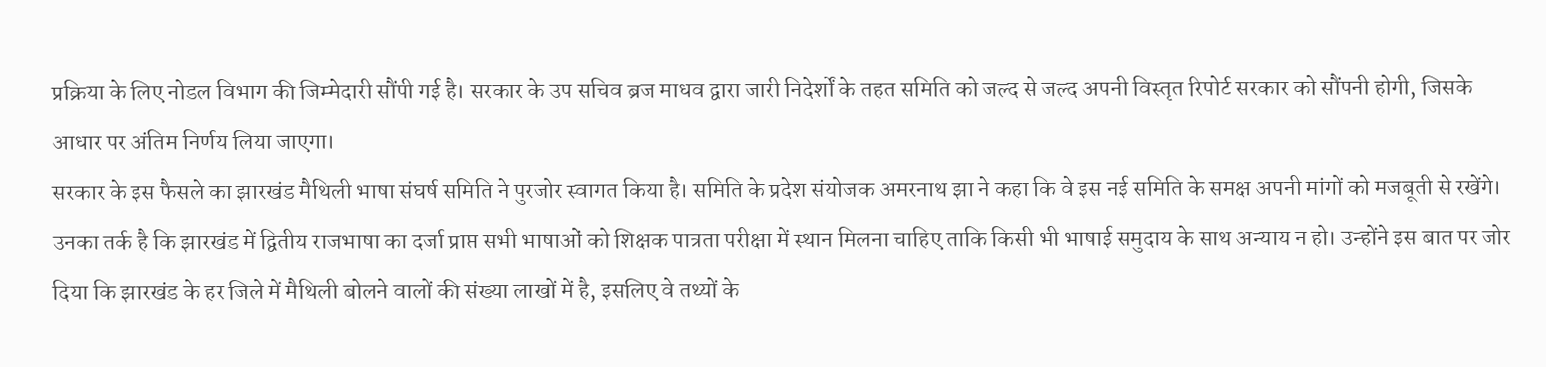प्रक्रिया के लिए नोडल विभाग की जिम्मेदारी सौंपी गई है। सरकार के उप सचिव ब्रज माधव द्वारा जारी निदेर्शों के तहत समिति को जल्द से जल्द अपनी विस्तृत रिपोर्ट सरकार को सौंपनी होगी, जिसके आधार पर अंतिम निर्णय लिया जाएगा।
सरकार के इस फैसले का झारखंड मैथिली भाषा संघर्ष समिति ने पुरजोर स्वागत किया है। समिति के प्रदेश संयोजक अमरनाथ झा ने कहा कि वे इस नई समिति के समक्ष अपनी मांगों को मजबूती से रखेंगे। उनका तर्क है कि झारखंड में द्वितीय राजभाषा का दर्जा प्राप्त सभी भाषाओं को शिक्षक पात्रता परीक्षा में स्थान मिलना चाहिए ताकि किसी भी भाषाई समुदाय के साथ अन्याय न हो। उन्होंने इस बात पर जोर दिया कि झारखंड के हर जिले में मैथिली बोलने वालों की संख्या लाखों में है, इसलिए वे तथ्यों के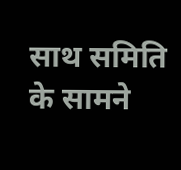साथ समिति के सामने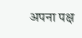अपना पक्ष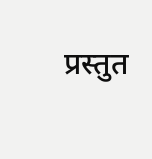प्रस्तुत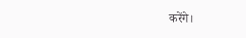करेंगे।